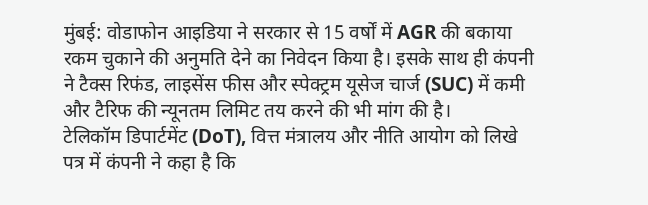मुंबई: वोडाफोन आइडिया ने सरकार से 15 वर्षों में AGR की बकाया रकम चुकाने की अनुमति देने का निवेदन किया है। इसके साथ ही कंपनी ने टैक्स रिफंड, लाइसेंस फीस और स्पेक्ट्रम यूसेज चार्ज (SUC) में कमी और टैरिफ की न्यूनतम लिमिट तय करने की भी मांग की है।
टेलिकॉम डिपार्टमेंट (DoT), वित्त मंत्रालय और नीति आयोग को लिखे पत्र में कंपनी ने कहा है कि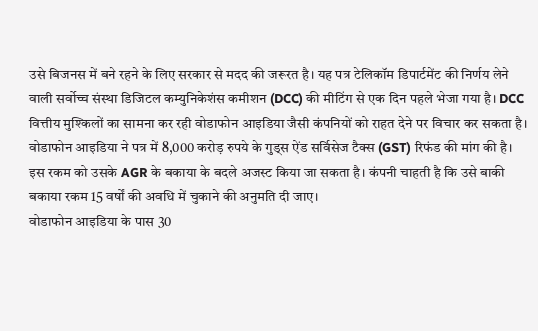उसे बिजनस में बने रहने के लिए सरकार से मदद की जरूरत है। यह पत्र टेलिकॉम डिपार्टमेंट की निर्णय लेने वाली सर्वोच्च संस्था डिजिटल कम्युनिकेशंस कमीशन (DCC) की मीटिंग से एक दिन पहले भेजा गया है। DCC वित्तीय मुश्किलों का सामना कर रही वोडाफोन आइडिया जैसी कंपनियों को राहत देने पर विचार कर सकता है।
वोडाफोन आइडिया ने पत्र में 8,000 करोड़ रुपये के गुड्स ऐंड सर्विसेज टैक्स (GST) रिफंड की मांग की है। इस रकम को उसके AGR के बकाया के बदले अजस्ट किया जा सकता है। कंपनी चाहती है कि उसे बाकी बकाया रकम 15 वर्षों की अवधि में चुकाने की अनुमति दी जाए।
वोडाफोन आइडिया के पास 30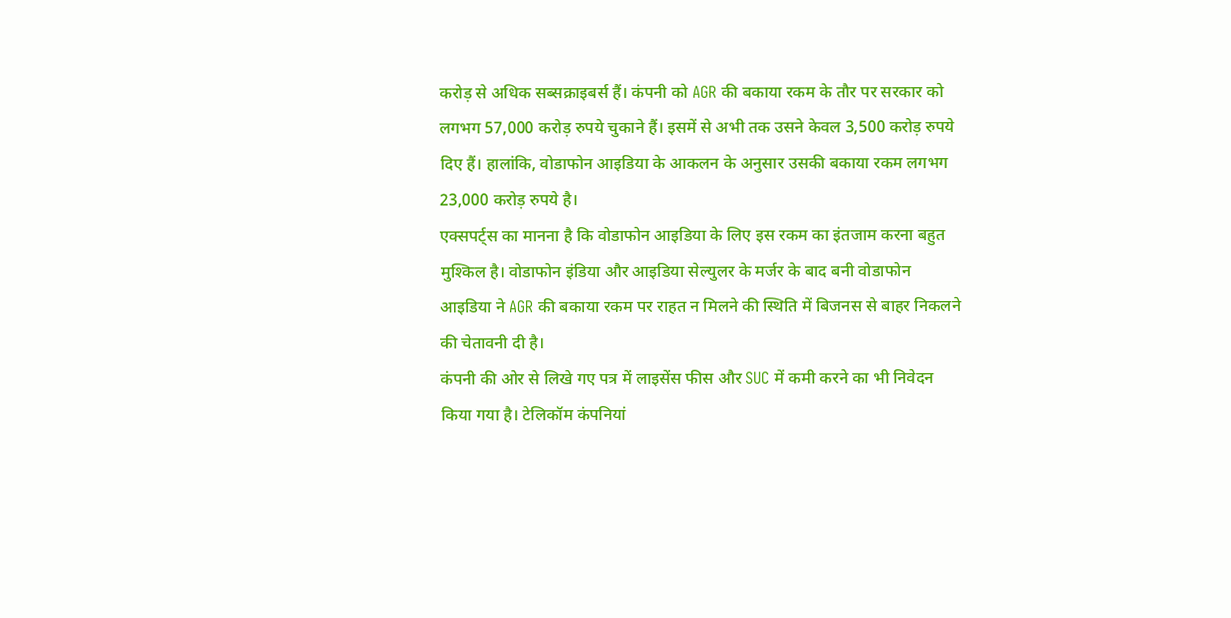करोड़ से अधिक सब्सक्राइबर्स हैं। कंपनी को AGR की बकाया रकम के तौर पर सरकार को लगभग 57,000 करोड़ रुपये चुकाने हैं। इसमें से अभी तक उसने केवल 3,500 करोड़ रुपये दिए हैं। हालांकि, वोडाफोन आइडिया के आकलन के अनुसार उसकी बकाया रकम लगभग 23,000 करोड़ रुपये है।
एक्सपर्ट्स का मानना है कि वोडाफोन आइडिया के लिए इस रकम का इंतजाम करना बहुत मुश्किल है। वोडाफोन इंडिया और आइडिया सेल्युलर के मर्जर के बाद बनी वोडाफोन आइडिया ने AGR की बकाया रकम पर राहत न मिलने की स्थिति में बिजनस से बाहर निकलने की चेतावनी दी है।
कंपनी की ओर से लिखे गए पत्र में लाइसेंस फीस और SUC में कमी करने का भी निवेदन किया गया है। टेलिकॉम कंपनियां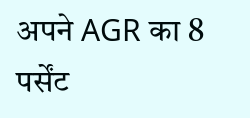अपने AGR का 8 पर्सेंट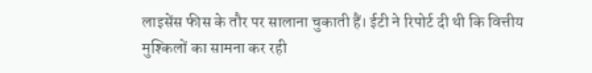लाइसेंस फीस के तौर पर सालाना चुकाती हैं। ईटी ने रिपोर्ट दी थी कि वित्तीय मुश्किलों का सामना कर रही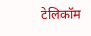टेलिकॉम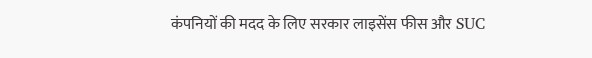कंपनियों की मदद के लिए सरकार लाइसेंस फीस और SUC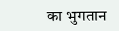का भुगतान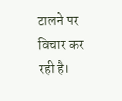टालने पर विचार कर रही है।